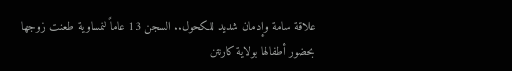علاقة سامة وإدمان شديد للكحول.. السجن 13 عاماً لنمساوية طعنت زوجها بحضور أطفالها بولاية كارنتن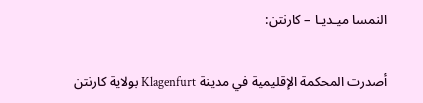النمسا ميـديـا – كارنتن:

أصدرت المحكمة الإقليمية في مدينة Klagenfurt بولاية كارنتن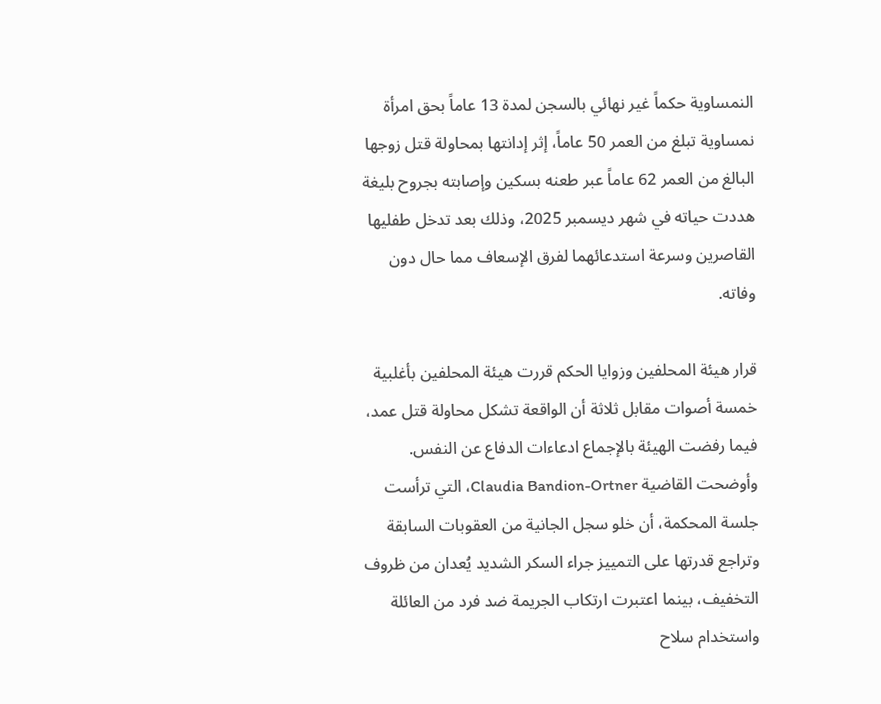النمساوية حكماً غير نهائي بالسجن لمدة 13 عاماً بحق امرأة نمساوية تبلغ من العمر 50 عاماً، إثر إدانتها بمحاولة قتل زوجها البالغ من العمر 62 عاماً عبر طعنه بسكين وإصابته بجروح بليغة هددت حياته في شهر ديسمبر 2025، وذلك بعد تدخل طفليها القاصرين وسرعة استدعائهما لفرق الإسعاف مما حال دون وفاته.

قرار هيئة المحلفين وزوايا الحكم قررت هيئة المحلفين بأغلبية خمسة أصوات مقابل ثلاثة أن الواقعة تشكل محاولة قتل عمد، فيما رفضت الهيئة بالإجماع ادعاءات الدفاع عن النفس. وأوضحت القاضية Claudia Bandion-Ortner، التي ترأست جلسة المحكمة، أن خلو سجل الجانية من العقوبات السابقة وتراجع قدرتها على التمييز جراء السكر الشديد يُعدان من ظروف التخفيف، بينما اعتبرت ارتكاب الجريمة ضد فرد من العائلة واستخدام سلاح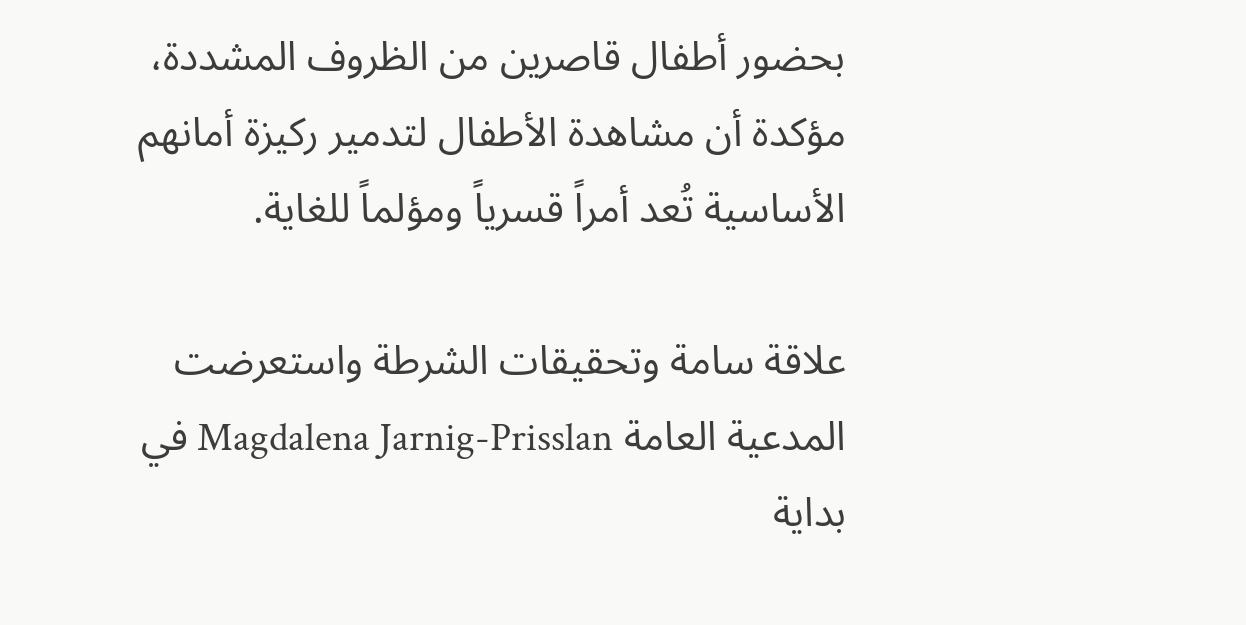بحضور أطفال قاصرين من الظروف المشددة، مؤكدة أن مشاهدة الأطفال لتدمير ركيزة أمانهم الأساسية تُعد أمراً قسرياً ومؤلماً للغاية.

علاقة سامة وتحقيقات الشرطة واستعرضت المدعية العامة Magdalena Jarnig-Prisslan في بداية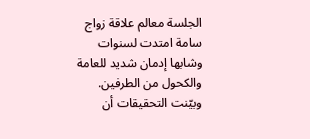الجلسة معالم علاقة زواج سامة امتدت لسنوات وشابها إدمان شديد للعامة والكحول من الطرفين. وبيّنت التحقيقات أن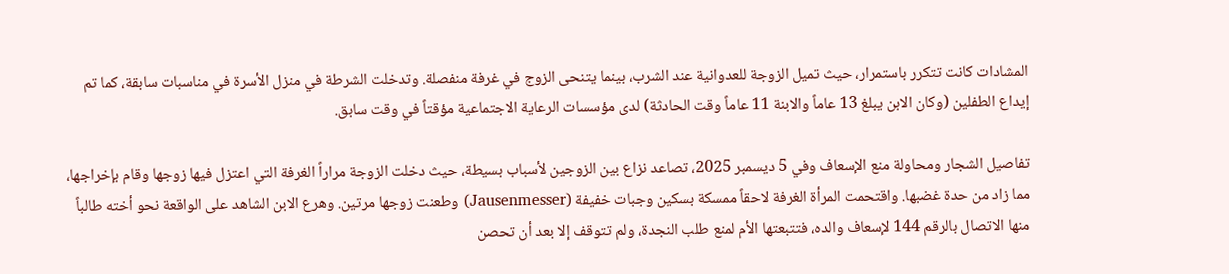المشادات كانت تتكرر باستمرار، حيث تميل الزوجة للعدوانية عند الشرب، بينما يتنحى الزوج في غرفة منفصلة. وتدخلت الشرطة في منزل الأسرة في مناسبات سابقة، كما تم إيداع الطفلين (وكان الابن يبلغ 13 عاماً والابنة 11 عاماً وقت الحادثة) لدى مؤسسات الرعاية الاجتماعية مؤقتاً في وقت سابق.

تفاصيل الشجار ومحاولة منع الإسعاف وفي 5 ديسمبر 2025، تصاعد نزاع بين الزوجين لأسباب بسيطة، حيث دخلت الزوجة مراراً الغرفة التي اعتزل فيها زوجها وقام بإخراجها، مما زاد من حدة غضبها. واقتحمت المرأة الغرفة لاحقاً ممسكة بسكين وجبات خفيفة (Jausenmesser) وطعنت زوجها مرتين. وهرع الابن الشاهد على الواقعة نحو أخته طالباً منها الاتصال بالرقم 144 لإسعاف والده، فتتبعتها الأم لمنع طلب النجدة، ولم تتوقف إلا بعد أن تحصن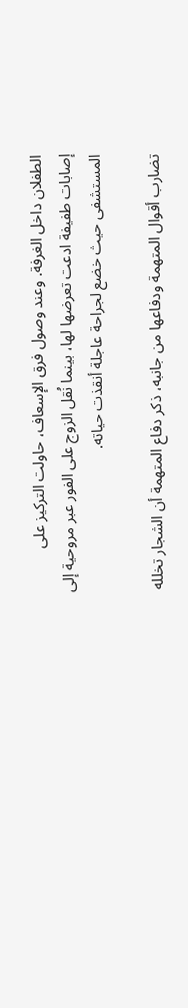الطفلان داخل الغرفة. وعند وصول فرق الإسعاف، حاولت التركيز على إصابات طفيفة ادعت تعرضها لها، بينما نُقل الزوج على الفور عبر مروحية إلى المستشفى حيث خضع لجراحة عاجلة أنقذت حياته.

تضارب أقوال المتهمة ودفاعها من جانبه، ذكر دفاع المتهمة أن الشجار تخلله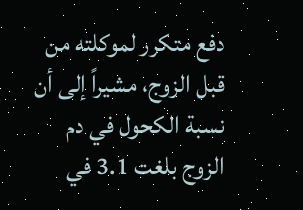دفع متكرر لموكلته من قبل الزوج، مشيراً إلى أن نسبة الكحول في دم الزوج بلغت 3.1 في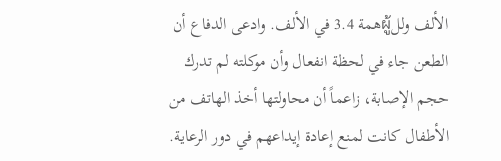الألف وللผู้همة 3.4 في الألف. وادعى الدفاع أن الطعن جاء في لحظة انفعال وأن موكلته لم تدرك حجم الإصابة، زاعماً أن محاولتها أخذ الهاتف من الأطفال كانت لمنع إعادة إيداعهم في دور الرعاية.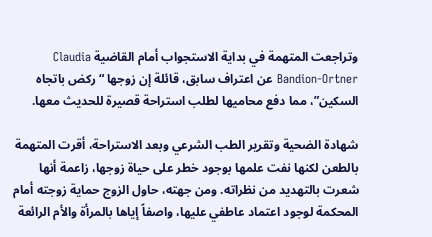وتراجعت المتهمة في بداية الاستجواب أمام القاضية Claudia Bandion-Ortner عن اعتراف سابق، قائلة إن زوجها “ركض باتجاه السكين”، مما دفع محاميها لطلب استراحة قصيرة للحديث معها.

شهادة الضحية وتقرير الطب الشرعي وبعد الاستراحة، أقرت المتهمة بالطعن لكنها نفت علمها بوجود خطر على حياة زوجها، زاعمة أنها شعرت بالتهديد من نظراته. ومن جهته، حاول الزوج حماية زوجته أمام المحكمة لوجود اعتماد عاطفي عليها، واصفاً إياها بالمرأة والأم الرائعة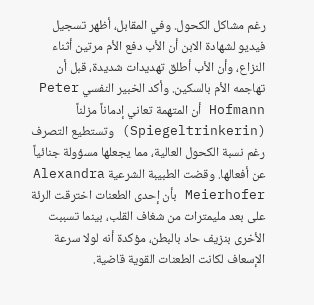رغم مشاكل الكحول. وفي المقابل، أظهر تسجيل فيديو لشهادة الابن أن الأب دفع الأم مرتين أثناء النزاع، وأن الأب أطلق تهديدات شديدة، قبل أن تهاجمه الأم بالسكين. وأكد الخبير النفسي Peter Hofmann أن المتهمة تعاني إدماناً مزلناً (Spiegeltrinkerin) وتستطيع التصرف رغم نسبة الكحول العالية، مما يجعلها مسؤولة جنائياً عن أفعالها. وقضت الطبيبة الشرعية Alexandra Meierhofer بأن إحدى الطعنات اخترقت الرئة على بعد مليمترات من شغاف القلب، بينما تسببت الأخرى بنزيف حاد بالبطن، مؤكدة أنه لولا سرعة الإسعاف لكانت الطعنات القوية قاضية.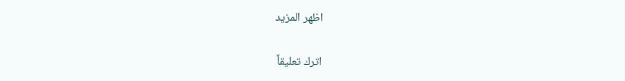اظهر المزيد

اترك تعليقاً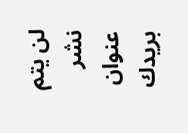لن يتم نشر عنوان بريدك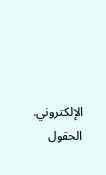الإلكتروني. الحقول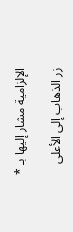الإلزامية مشار إليها بـ *

زر الذهاب إلى الأعلى